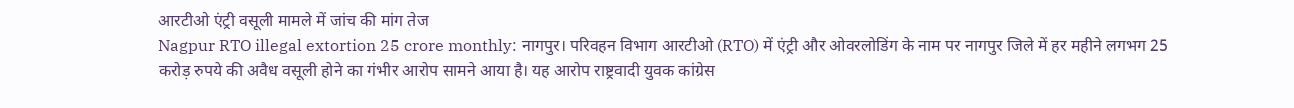आरटीओ एंट्री वसूली मामले में जांच की मांग तेज
Nagpur RTO illegal extortion 25 crore monthly: नागपुर। परिवहन विभाग आरटीओ (RTO) में एंट्री और ओवरलोडिंग के नाम पर नागपुर जिले में हर महीने लगभग 25 करोड़ रुपये की अवैध वसूली होने का गंभीर आरोप सामने आया है। यह आरोप राष्ट्रवादी युवक कांग्रेस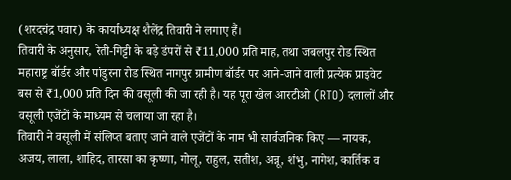(शरदचंद्र पवार) के कार्याध्यक्ष शैलेंद्र तिवारी ने लगाए हैं।
तिवारी के अनुसार, रेती-गिट्टी के बड़े डंपरों से ₹11,000 प्रति माह, तथा जबलपुर रोड स्थित महाराष्ट्र बॉर्डर और पांडुरना रोड स्थित नागपुर ग्रामीण बॉर्डर पर आने-जाने वाली प्रत्येक प्राइवेट बस से ₹1,000 प्रति दिन की वसूली की जा रही है। यह पूरा खेल आरटीओ (RTO) दलालों और वसूली एजेंटों के माध्यम से चलाया जा रहा है।
तिवारी ने वसूली में संलिप्त बताए जाने वाले एजेंटों के नाम भी सार्वजनिक किए — नायक, अजय, लाला, शाहिद, तारसा का कृष्णा, गोलू, राहुल, सतीश, अन्नू, शंभु, नागेश, कार्तिक व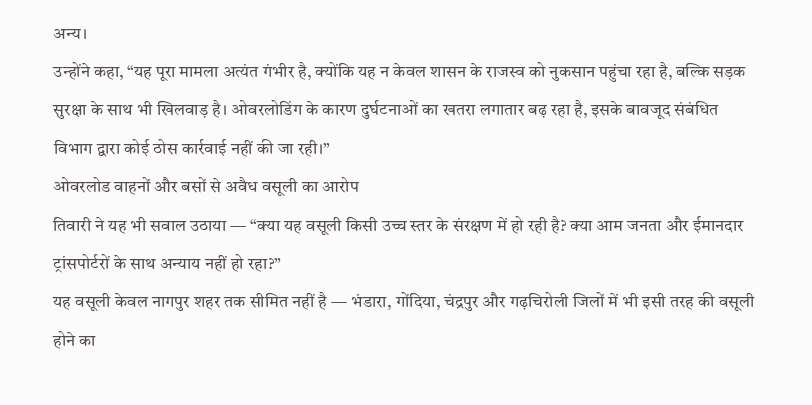अन्य।
उन्होंने कहा, “यह पूरा मामला अत्यंत गंभीर है, क्योंकि यह न केवल शासन के राजस्व को नुकसान पहुंचा रहा है, बल्कि सड़क सुरक्षा के साथ भी खिलवाड़ है। ओवरलोडिंग के कारण दुर्घटनाओं का खतरा लगातार बढ़ रहा है, इसके बावजूद संबंधित विभाग द्वारा कोई ठोस कार्रवाई नहीं की जा रही।”
ओवरलोड वाहनों और बसों से अवैध वसूली का आरोप
तिवारी ने यह भी सवाल उठाया — “क्या यह वसूली किसी उच्च स्तर के संरक्षण में हो रही है? क्या आम जनता और ईमानदार ट्रांसपोर्टरों के साथ अन्याय नहीं हो रहा?”
यह वसूली केवल नागपुर शहर तक सीमित नहीं है — भंडारा, गोंदिया, चंद्रपुर और गढ़चिरोली जिलों में भी इसी तरह की वसूली होने का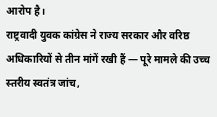आरोप है।
राष्ट्रवादी युवक कांग्रेस ने राज्य सरकार और वरिष्ठ अधिकारियों से तीन मांगें रखी हैं — पूरे मामले की उच्च स्तरीय स्वतंत्र जांच,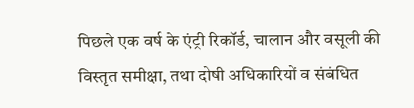पिछले एक वर्ष के एंट्री रिकॉर्ड, चालान और वसूली की विस्तृत समीक्षा, तथा दोषी अधिकारियों व संबंधित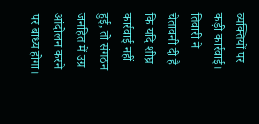व्यक्तियों पर कड़ी कार्रवाई।
तिवारी ने चेतावनी दी है कि यदि शीघ्र कार्रवाई नहीं हुई, तो संगठन जनहित में उग्र आंदोलन करने पर बाध्य होगा।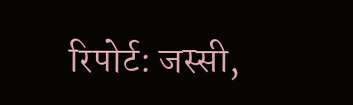रिपोर्ट: जस्सी,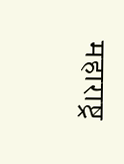महाराष्ट्र